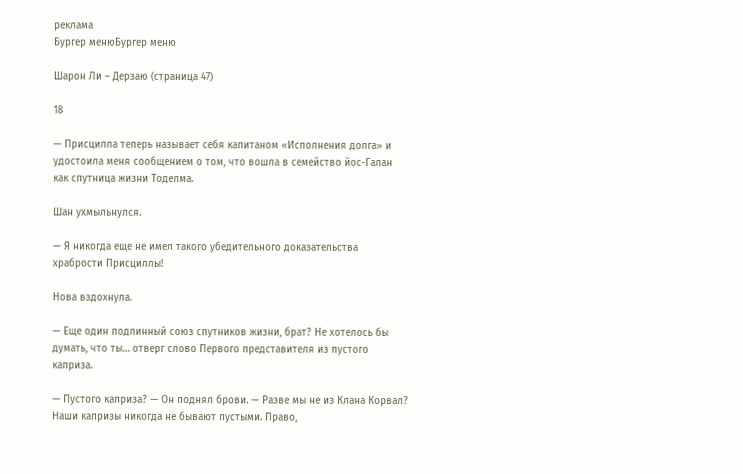реклама
Бургер менюБургер меню

Шарон Ли – Дерзаю (страница 47)

18

— Присцилла теперь называет себя капитаном «Исполнения долга» и удостоила меня сообщением о том, что вошла в семейство йос-Галан как спутница жизни Тоделма.

Шан ухмыльнулся.

— Я никогда еще не имел такого убедительного доказательства храбрости Присциллы!

Нова вздохнула.

— Еще один подлинный союз спутников жизни, брат? Не хотелось бы думать, что ты… отверг слово Первого представителя из пустого каприза.

— Пустого каприза? — Он поднял брови. — Разве мы не из Клана Корвал? Наши капризы никогда не бывают пустыми. Право,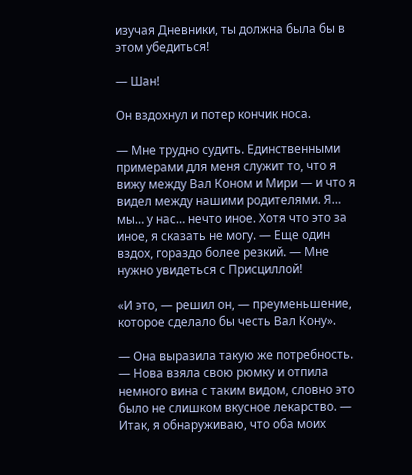изучая Дневники, ты должна была бы в этом убедиться!

— Шан!

Он вздохнул и потер кончик носа.

— Мне трудно судить. Единственными примерами для меня служит то, что я вижу между Вал Коном и Мири — и что я видел между нашими родителями. Я… мы… у нас… нечто иное. Хотя что это за иное, я сказать не могу. — Еще один вздох, гораздо более резкий. — Мне нужно увидеться с Присциллой!

«И это, — решил он, — преуменьшение, которое сделало бы честь Вал Кону».

— Она выразила такую же потребность. — Нова взяла свою рюмку и отпила немного вина с таким видом, словно это было не слишком вкусное лекарство. — Итак, я обнаруживаю, что оба моих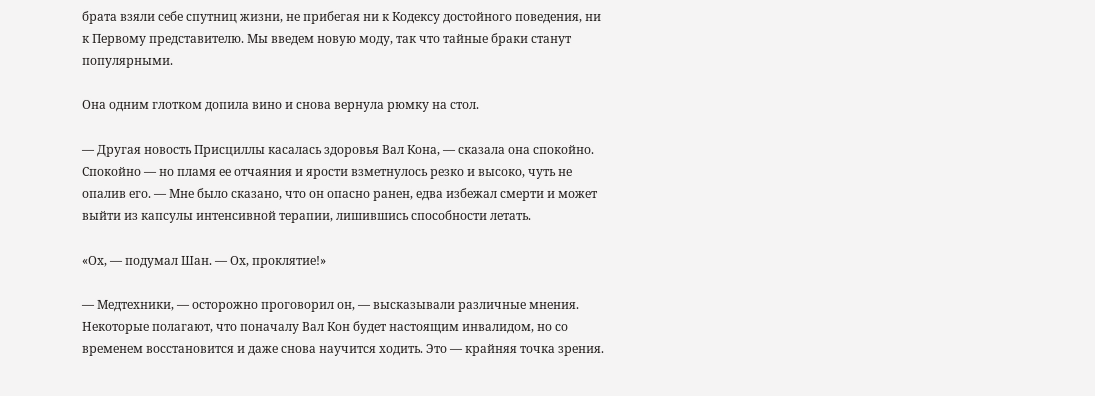брата взяли себе спутниц жизни, не прибегая ни к Кодексу достойного поведения, ни к Первому представителю. Мы введем новую моду, так что тайные браки станут популярными.

Она одним глотком допила вино и снова вернула рюмку на стол.

— Другая новость Присциллы касалась здоровья Вал Кона, — сказала она спокойно. Спокойно — но пламя ее отчаяния и ярости взметнулось резко и высоко, чуть не опалив его. — Мне было сказано, что он опасно ранен, едва избежал смерти и может выйти из капсулы интенсивной терапии, лишившись способности летать.

«Ох, — подумал Шан. — Ох, проклятие!»

— Медтехники, — осторожно проговорил он, — высказывали различные мнения. Некоторые полагают, что поначалу Вал Кон будет настоящим инвалидом, но со временем восстановится и даже снова научится ходить. Это — крайняя точка зрения.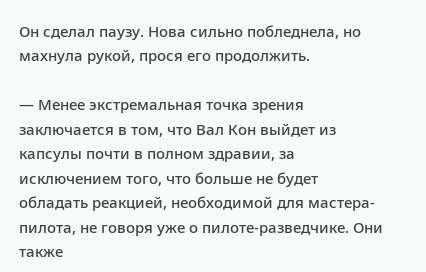Он сделал паузу. Нова сильно побледнела, но махнула рукой, прося его продолжить.

— Менее экстремальная точка зрения заключается в том, что Вал Кон выйдет из капсулы почти в полном здравии, за исключением того, что больше не будет обладать реакцией, необходимой для мастера-пилота, не говоря уже о пилоте-разведчике. Они также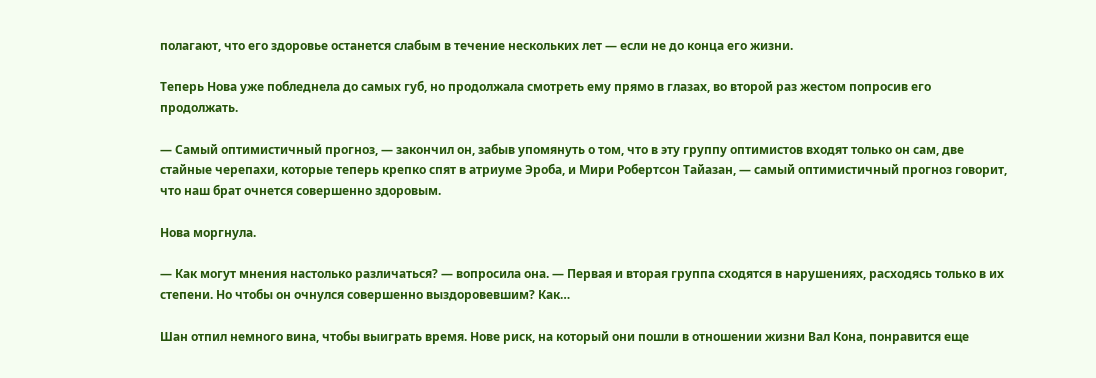полагают, что его здоровье останется слабым в течение нескольких лет — если не до конца его жизни.

Теперь Нова уже побледнела до самых губ, но продолжала смотреть ему прямо в глазах, во второй раз жестом попросив его продолжать.

— Самый оптимистичный прогноз, — закончил он, забыв упомянуть о том, что в эту группу оптимистов входят только он сам, две стайные черепахи, которые теперь крепко спят в атриуме Эроба, и Мири Робертсон Тайазан, — самый оптимистичный прогноз говорит, что наш брат очнется совершенно здоровым.

Нова моргнула.

— Как могут мнения настолько различаться? — вопросила она. — Первая и вторая группа сходятся в нарушениях, расходясь только в их степени. Но чтобы он очнулся совершенно выздоровевшим? Как…

Шан отпил немного вина, чтобы выиграть время. Нове риск, на который они пошли в отношении жизни Вал Кона, понравится еще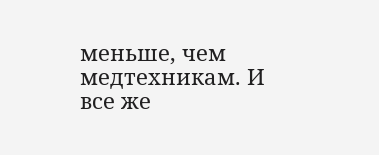меньше, чем медтехникам. И все же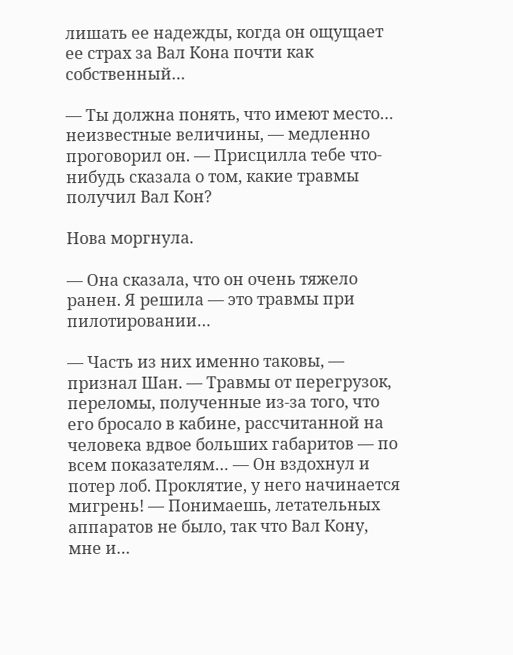лишать ее надежды, когда он ощущает ее страх за Вал Кона почти как собственный…

— Ты должна понять, что имеют место… неизвестные величины, — медленно проговорил он. — Присцилла тебе что-нибудь сказала о том, какие травмы получил Вал Кон?

Нова моргнула.

— Она сказала, что он очень тяжело ранен. Я решила — это травмы при пилотировании…

— Часть из них именно таковы, — признал Шан. — Травмы от перегрузок, переломы, полученные из-за того, что его бросало в кабине, рассчитанной на человека вдвое больших габаритов — по всем показателям… — Он вздохнул и потер лоб. Проклятие, у него начинается мигрень! — Понимаешь, летательных аппаратов не было, так что Вал Кону, мне и…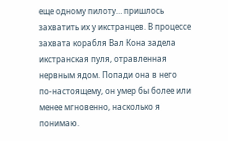еще одному пилоту… пришлось захватить их у икстранцев. В процессе захвата корабля Вал Кона задела икстранская пуля, отравленная нервным ядом. Попади она в него по-настоящему, он умер бы более или менее мгновенно, насколько я понимаю.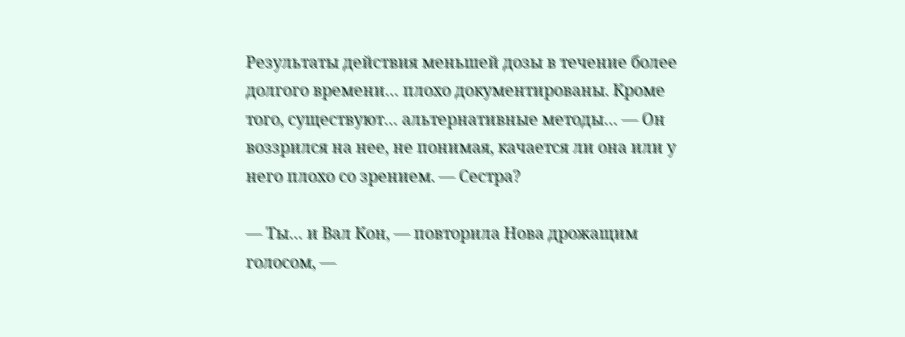Результаты действия меньшей дозы в течение более долгого времени… плохо документированы. Кроме того, существуют… альтернативные методы… — Он воззрился на нее, не понимая, качается ли она или у него плохо со зрением. — Сестра?

— Ты… и Вал Кон, — повторила Нова дрожащим голосом, —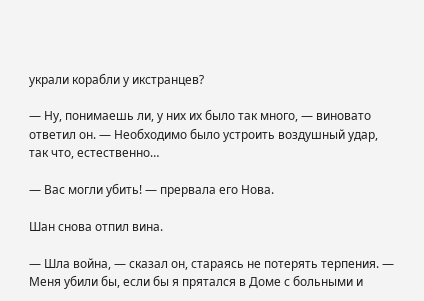украли корабли у икстранцев?

— Ну, понимаешь ли, у них их было так много, — виновато ответил он. — Необходимо было устроить воздушный удар, так что, естественно…

— Вас могли убить! — прервала его Нова.

Шан снова отпил вина.

— Шла война, — сказал он, стараясь не потерять терпения. — Меня убили бы, если бы я прятался в Доме с больными и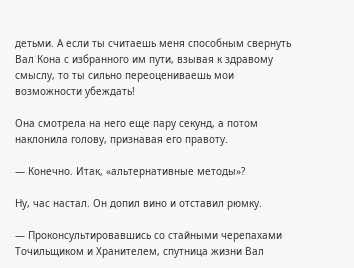детьми. А если ты считаешь меня способным свернуть Вал Кона с избранного им пути, взывая к здравому смыслу, то ты сильно переоцениваешь мои возможности убеждать!

Она смотрела на него еще пару секунд, а потом наклонила голову, признавая его правоту.

— Конечно. Итак, «альтернативные методы»?

Ну, час настал. Он допил вино и отставил рюмку.

— Проконсультировавшись со стайными черепахами Точильщиком и Хранителем, спутница жизни Вал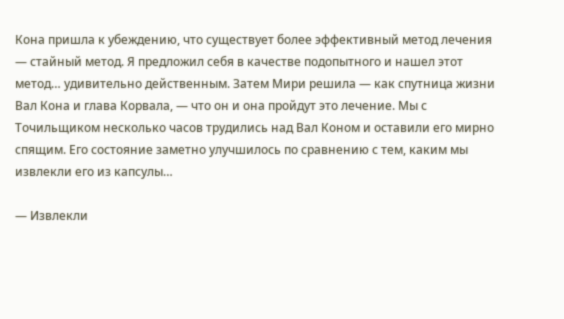Кона пришла к убеждению, что существует более эффективный метод лечения — стайный метод. Я предложил себя в качестве подопытного и нашел этот метод… удивительно действенным. Затем Мири решила — как спутница жизни Вал Кона и глава Корвала, — что он и она пройдут это лечение. Мы с Точильщиком несколько часов трудились над Вал Коном и оставили его мирно спящим. Его состояние заметно улучшилось по сравнению с тем, каким мы извлекли его из капсулы…

— Извлекли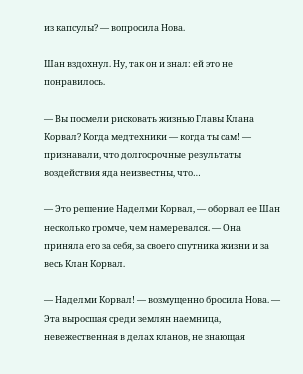из капсулы? — вопросила Нова.

Шан вздохнул. Ну, так он и знал: ей это не понравилось.

— Вы посмели рисковать жизнью Главы Клана Корвал? Когда медтехники — когда ты сам! — признавали, что долгосрочные результаты воздействия яда неизвестны, что…

— Это решение Наделми Корвал, — оборвал ее Шан несколько громче, чем намеревался. — Она приняла его за себя, за своего спутника жизни и за весь Клан Корвал.

— Наделми Корвал! — возмущенно бросила Нова. — Эта выросшая среди землян наемница, невежественная в делах кланов, не знающая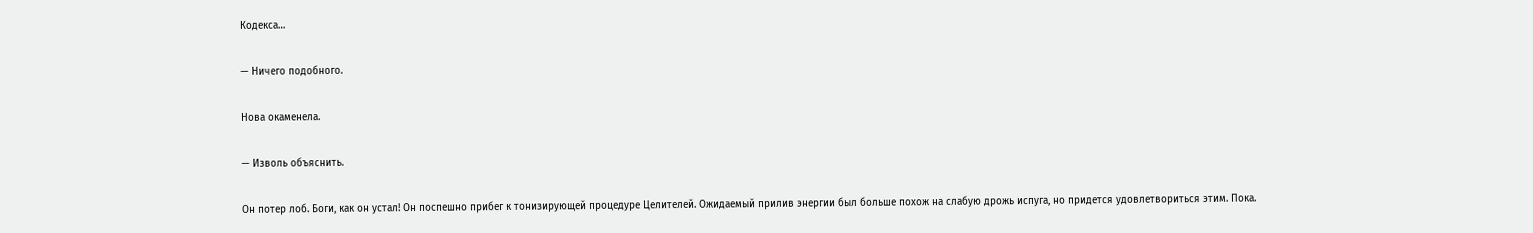Кодекса…

— Ничего подобного.

Нова окаменела.

— Изволь объяснить.

Он потер лоб. Боги, как он устал! Он поспешно прибег к тонизирующей процедуре Целителей. Ожидаемый прилив энергии был больше похож на слабую дрожь испуга, но придется удовлетвориться этим. Пока.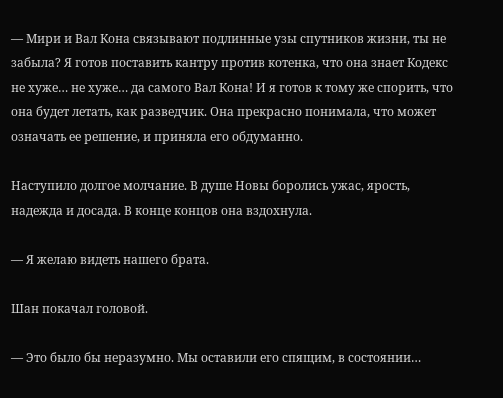— Мири и Вал Кона связывают подлинные узы спутников жизни, ты не забыла? Я готов поставить кантру против котенка, что она знает Кодекс не хуже… не хуже… да самого Вал Кона! И я готов к тому же спорить, что она будет летать, как разведчик. Она прекрасно понимала, что может означать ее решение, и приняла его обдуманно.

Наступило долгое молчание. В душе Новы боролись ужас, ярость, надежда и досада. В конце концов она вздохнула.

— Я желаю видеть нашего брата.

Шан покачал головой.

— Это было бы неразумно. Мы оставили его спящим, в состоянии…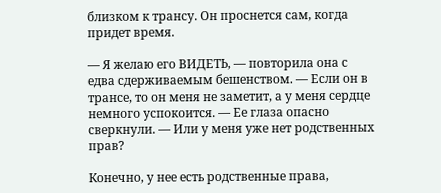близком к трансу. Он проснется сам, когда придет время.

— Я желаю его ВИДЕТЬ, — повторила она с едва сдерживаемым бешенством. — Если он в трансе, то он меня не заметит, а у меня сердце немного успокоится. — Ее глаза опасно сверкнули. — Или у меня уже нет родственных прав?

Конечно, у нее есть родственные права,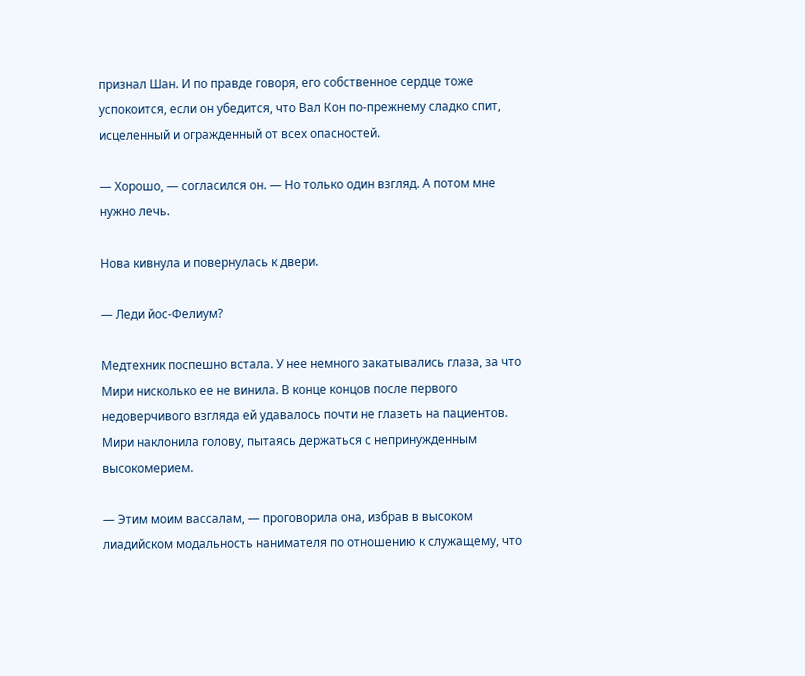признал Шан. И по правде говоря, его собственное сердце тоже успокоится, если он убедится, что Вал Кон по-прежнему сладко спит, исцеленный и огражденный от всех опасностей.

— Хорошо, — согласился он. — Но только один взгляд. А потом мне нужно лечь.

Нова кивнула и повернулась к двери.

— Леди йос-Фелиум?

Медтехник поспешно встала. У нее немного закатывались глаза, за что Мири нисколько ее не винила. В конце концов после первого недоверчивого взгляда ей удавалось почти не глазеть на пациентов. Мири наклонила голову, пытаясь держаться с непринужденным высокомерием.

— Этим моим вассалам, — проговорила она, избрав в высоком лиадийском модальность нанимателя по отношению к служащему, что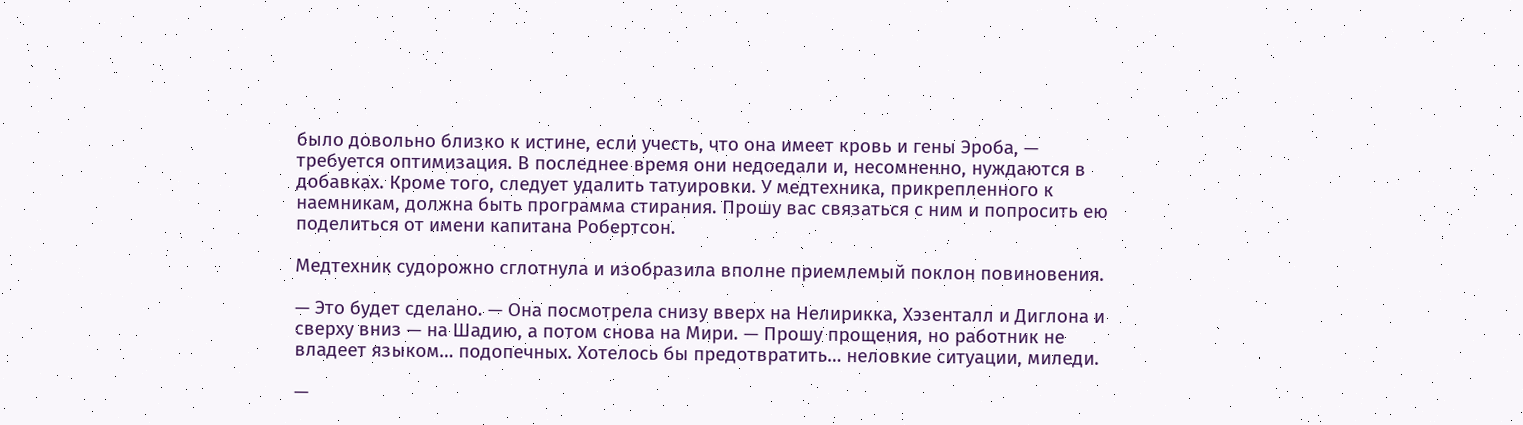было довольно близко к истине, если учесть, что она имеет кровь и гены Эроба, — требуется оптимизация. В последнее время они недоедали и, несомненно, нуждаются в добавках. Кроме того, следует удалить татуировки. У медтехника, прикрепленного к наемникам, должна быть программа стирания. Прошу вас связаться с ним и попросить ею поделиться от имени капитана Робертсон.

Медтехник судорожно сглотнула и изобразила вполне приемлемый поклон повиновения.

— Это будет сделано. — Она посмотрела снизу вверх на Нелирикка, Хэзенталл и Диглона и сверху вниз — на Шадию, а потом снова на Мири. — Прошу прощения, но работник не владеет языком… подопечных. Хотелось бы предотвратить… неловкие ситуации, миледи.

—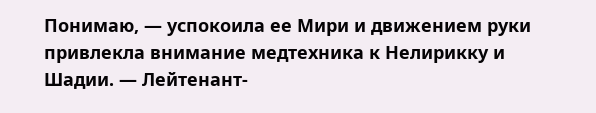Понимаю, — успокоила ее Мири и движением руки привлекла внимание медтехника к Нелирикку и Шадии. — Лейтенант-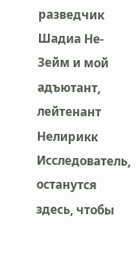разведчик Шадиа Не-Зейм и мой адъютант, лейтенант Нелирикк Исследователь, останутся здесь, чтобы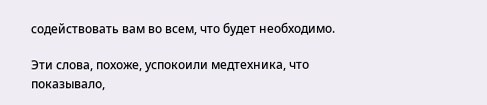содействовать вам во всем, что будет необходимо.

Эти слова, похоже, успокоили медтехника, что показывало,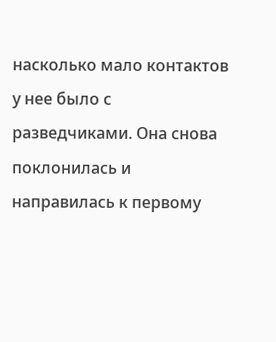насколько мало контактов у нее было с разведчиками. Она снова поклонилась и направилась к первому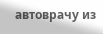автоврачу из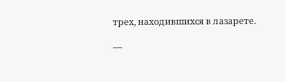трех, находившихся в лазарете.

—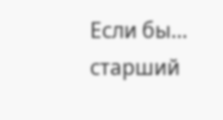Если бы… старший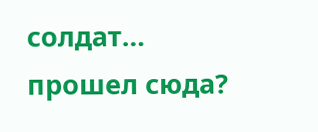солдат… прошел сюда?